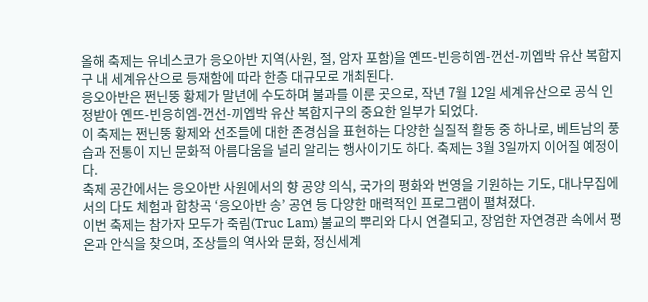올해 축제는 유네스코가 응오아반 지역(사원, 절, 암자 포함)을 옌뜨-빈응히엠-껀선-끼엡박 유산 복합지구 내 세계유산으로 등재함에 따라 한층 대규모로 개최된다.
응오아반은 쩐닌뚱 황제가 말년에 수도하며 불과를 이룬 곳으로, 작년 7월 12일 세계유산으로 공식 인정받아 옌뜨-빈응히엠-껀선-끼엡박 유산 복합지구의 중요한 일부가 되었다.
이 축제는 쩐닌뚱 황제와 선조들에 대한 존경심을 표현하는 다양한 실질적 활동 중 하나로, 베트남의 풍습과 전통이 지닌 문화적 아름다움을 널리 알리는 행사이기도 하다. 축제는 3월 3일까지 이어질 예정이다.
축제 공간에서는 응오아반 사원에서의 향 공양 의식, 국가의 평화와 번영을 기원하는 기도, 대나무집에서의 다도 체험과 합창곡 ‘응오아반 송’ 공연 등 다양한 매력적인 프로그램이 펼쳐졌다.
이번 축제는 참가자 모두가 죽림(Truc Lam) 불교의 뿌리와 다시 연결되고, 장엄한 자연경관 속에서 평온과 안식을 찾으며, 조상들의 역사와 문화, 정신세계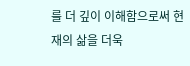를 더 깊이 이해함으로써 현재의 삶을 더욱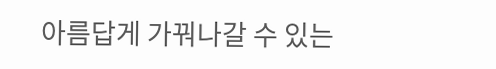아름답게 가꿔나갈 수 있는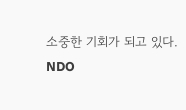소중한 기회가 되고 있다.
NDO